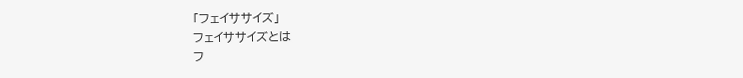「フェイササイズ」
フェイササイズとは
フ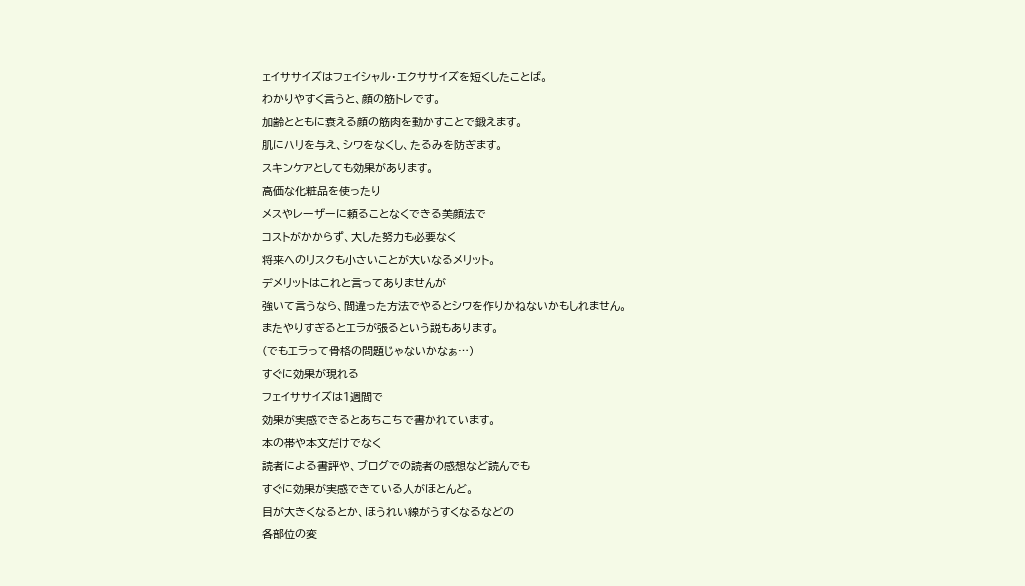ェイササイズはフェイシャル・エクササイズを短くしたことば。
わかりやすく言うと、顔の筋トレです。
加齢とともに衰える顔の筋肉を動かすことで鍛えます。
肌にハリを与え、シワをなくし、たるみを防ぎます。
スキンケアとしても効果があります。
高価な化粧品を使ったり
メスやレーザーに頼ることなくできる美顔法で
コストがかからず、大した努力も必要なく
将来へのリスクも小さいことが大いなるメリット。
デメリットはこれと言ってありませんが
強いて言うなら、間違った方法でやるとシワを作りかねないかもしれません。
またやりすぎるとエラが張るという説もあります。
(でもエラって骨格の問題じゃないかなぁ…)
すぐに効果が現れる
フェイササイズは1週間で
効果が実感できるとあちこちで書かれています。
本の帯や本文だけでなく
読者による書評や、ブログでの読者の感想など読んでも
すぐに効果が実感できている人がほとんど。
目が大きくなるとか、ほうれい線がうすくなるなどの
各部位の変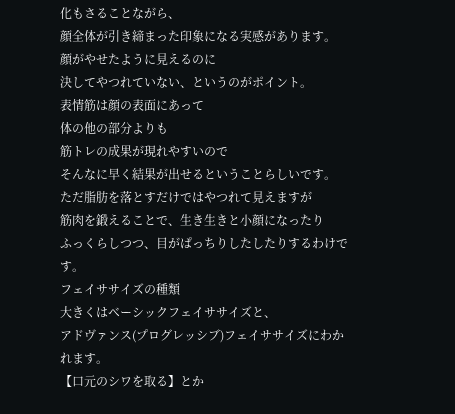化もさることながら、
顔全体が引き締まった印象になる実感があります。
顔がやせたように見えるのに
決してやつれていない、というのがポイント。
表情筋は顔の表面にあって
体の他の部分よりも
筋トレの成果が現れやすいので
そんなに早く結果が出せるということらしいです。
ただ脂肪を落とすだけではやつれて見えますが
筋肉を鍛えることで、生き生きと小顔になったり
ふっくらしつつ、目がぱっちりしたしたりするわけです。
フェイササイズの種類
大きくはベーシックフェイササイズと、
アドヴァンス(プログレッシブ)フェイササイズにわかれます。
【口元のシワを取る】とか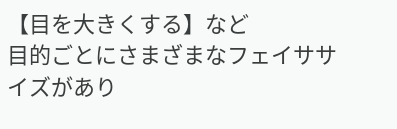【目を大きくする】など
目的ごとにさまざまなフェイササイズがあり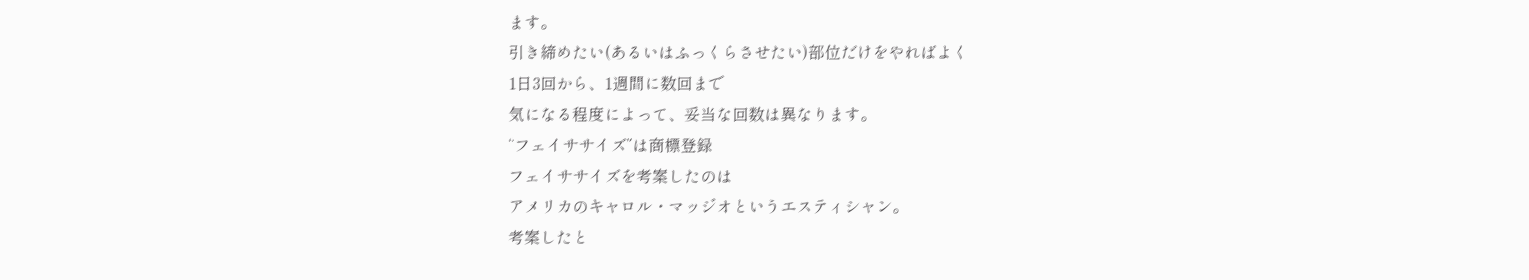ます。
引き締めたい(あるいはふっくらさせたい)部位だけをやればよく
1日3回から、1週間に数回まで
気になる程度によって、妥当な回数は異なります。
“フェイササイズ”は商標登録
フェイササイズを考案したのは
アメリカのキャロル・マッジオというエスティシャン。
考案したと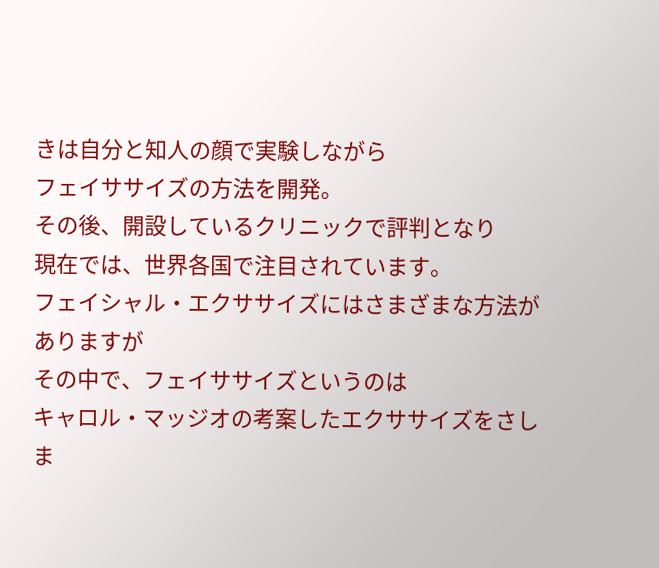きは自分と知人の顔で実験しながら
フェイササイズの方法を開発。
その後、開設しているクリニックで評判となり
現在では、世界各国で注目されています。
フェイシャル・エクササイズにはさまざまな方法がありますが
その中で、フェイササイズというのは
キャロル・マッジオの考案したエクササイズをさしま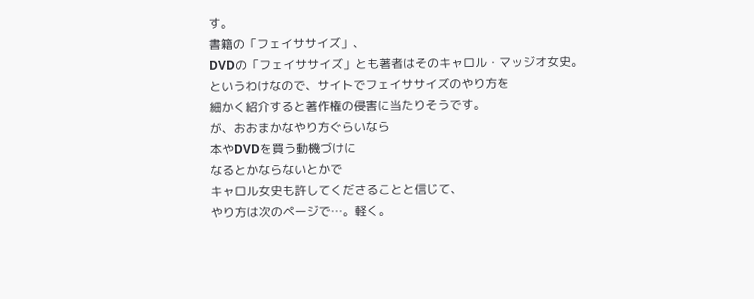す。
書籍の「フェイササイズ」、
DVDの「フェイササイズ」とも著者はそのキャロル・マッジオ女史。
というわけなので、サイトでフェイササイズのやり方を
細かく紹介すると著作権の侵害に当たりそうです。
が、おおまかなやり方ぐらいなら
本やDVDを買う動機づけに
なるとかならないとかで
キャロル女史も許してくださることと信じて、
やり方は次のページで…。軽く。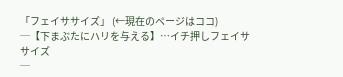「フェイササイズ」 (←現在のページはココ)
─【下まぶたにハリを与える】…イチ押しフェイササイズ
─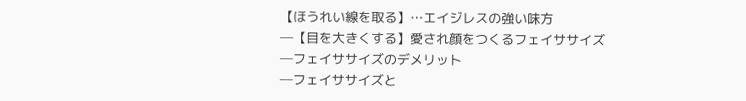【ほうれい線を取る】…エイジレスの強い味方
─【目を大きくする】愛され顔をつくるフェイササイズ
─フェイササイズのデメリット
─フェイササイズと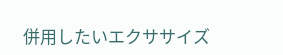併用したいエクササイズ